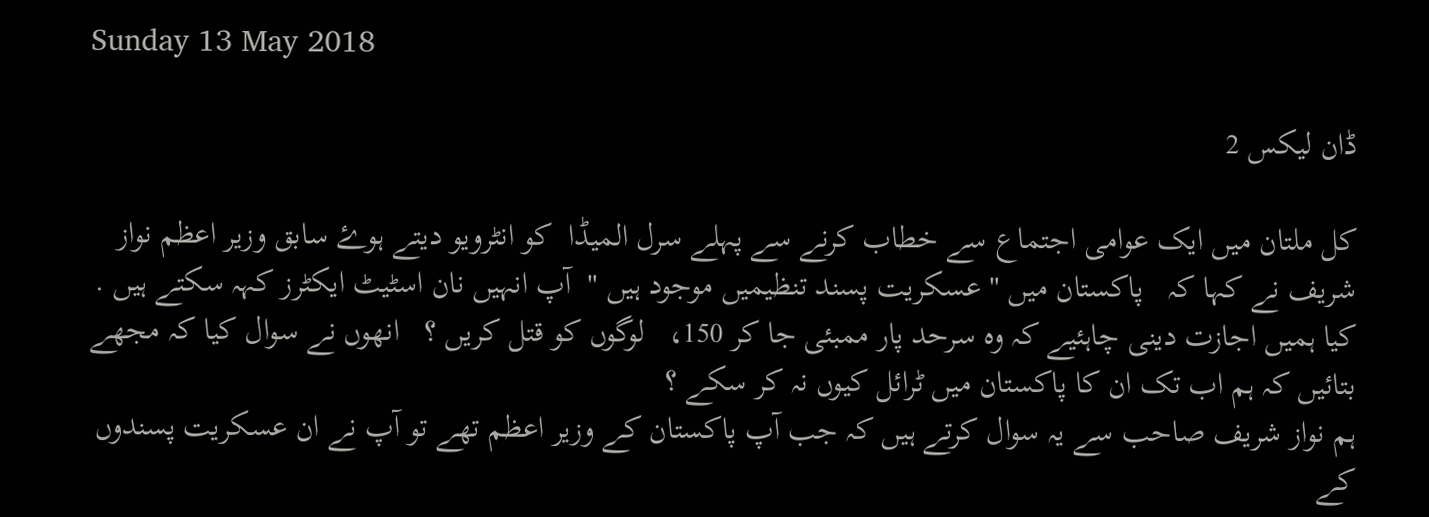Sunday 13 May 2018

ڈان لیکس 2

کل ملتان میں ایک عوامی اجتماع سے خطاب کرنے سے پہلے سرل المیڈا  کو انٹرویو دیتے ہوۓ سابق وزیر اعظم نواز شریف نے کہا کہ   پاکستان میں " عسکریت پسند تنظیمیں موجود ہیں "  آپ انہیں نان اسٹیٹ ایکٹرز کہہ سکتے ہیں . کیا ہمیں اجازت دینی چاہئیے کہ وہ سرحد پار ممبئی جا کر 150،   لوگوں کو قتل کریں ؟   انھوں نے سوال کیا کہ مجھے بتائیں کہ ہم اب تک ان کا پاکستان میں ٹرائل کیوں نہ کر سکے ؟
ہم نواز شریف صاحب سے یہ سوال کرتے ہیں کہ جب آپ پاکستان کے وزیر اعظم تھے تو آپ نے ان عسکریت پسندوں کے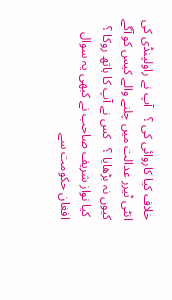خلاف کیا کاروائی کی ؟   آپ نے راولپنڈی کی انٹی ٹیرر عدالت میں چلنے والے کیس کو آگے کیوں نہ بڑھایا ؟   کس نے آپ کا ہاتھ روکا ؟
 کیا نواز شریف صاحب نے کبھی یہ سوال افغان حکومت سے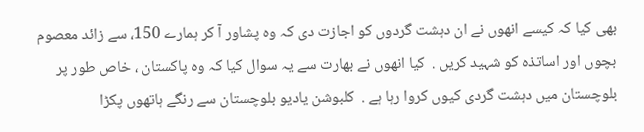بھی کیا کہ کیسے انھوں نے ان دہشت گردوں کو اجازت دی کہ وہ پشاور آ کر ہمارے 150، سے زائد معصوم بچوں اور اساتذہ کو شہید کریں .  کیا انھوں نے بھارت سے یہ سوال کیا کہ وہ پاکستان ، خاص طور پر بلوچستان میں دہشت گردی کیوں کروا رہا ہے .  کلبوشن یادیو بلوچستان سے رنگے ہاتھوں پکڑا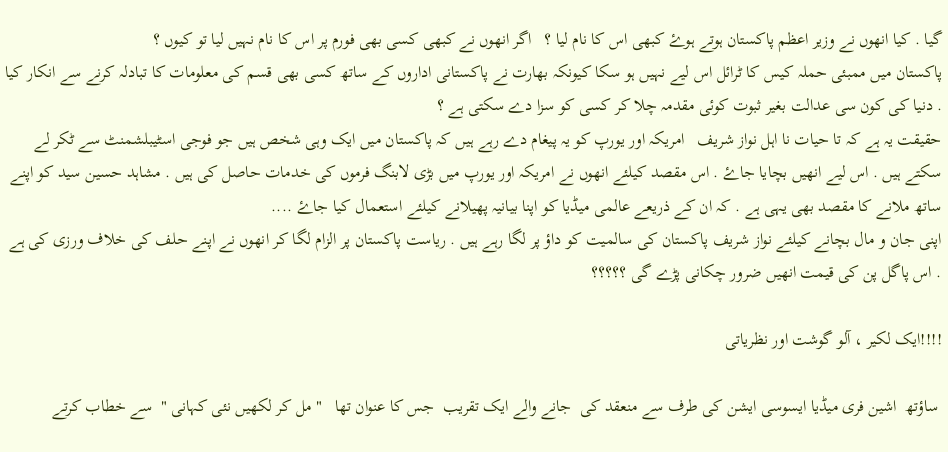گیا . کیا انھوں نے وزیر اعظم پاکستان ہوتے ہوۓ کبھی اس کا نام لیا ؟   اگر انھوں نے کبھی کسی بھی فورم پر اس کا نام نہیں لیا تو کیوں ؟
پاکستان میں ممبئی حملہ کیس کا ٹرائل اس لیے نہیں ہو سکا کیونکہ بھارت نے پاکستانی اداروں کے ساتھ کسی بھی قسم کی معلومات کا تبادلہ کرنے سے انکار کیا . دنیا کی کون سی عدالت بغیر ثبوت کوئی مقدمہ چلا کر کسی کو سزا دے سکتی ہے ؟
حقیقت یہ ہے کہ تا حیات نا اہل نواز شریف   امریکہ اور یورپ کو یہ پیغام دے رہے ہیں کہ پاکستان میں ایک وہی شخص ہیں جو فوجی اسٹیبلشمنٹ سے ٹکر لے سکتے ہیں . اس لیے انھیں بچایا جاۓ . اس مقصد کیلئے انھوں نے امریکہ اور یورپ میں بڑی لابنگ فرموں کی خدمات حاصل کی ہیں . مشاہد حسین سید کو اپنے ساتھ ملانے کا مقصد بھی یہی ہے . کہ ان کے ذریعے عالمی میڈیا کو اپنا بیانیہ پھیلانے کیلئے استعمال کیا جاۓ ....
اپنی جان و مال بچانے کیلئے نواز شریف پاکستان کی سالمیت کو داؤ پر لگا رہے ہیں . ریاست پاکستان پر الزام لگا کر انھوں نے اپنے حلف کی خلاف ورزی کی ہے . اس پاگل پن کی قیمت انھیں ضرور چکانی پڑے گی ؟؟؟؟؟

!!!!ایک لکیر ، آلو گوشت اور نظریاتی

 ساؤتھ  اشین فری میڈیا ایسوسی ایشن کی طرف سے منعقد کی  جانے والے ایک تقریب  جس کا عنوان تھا   " مل کر لکھیں نئی کہانی "  سے خطاب کرتے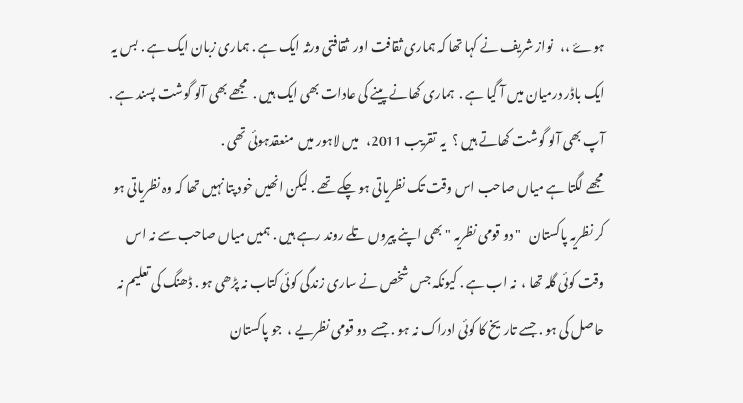ہوۓ ،،   نواز شریف نے کہا تھا کہ ہماری ثقافت اور  ثقافتی ورثہ ایک ہے . ہماری زبان ایک ہے . بس یہ ایک باڈر درمیان میں آ گیا ہے .  ہماری کھانے پینے کی عادات بھی ایک ہیں .  مجھے بھی آلو گوشت پسند ہے . آپ بھی آلو گوشت کھاتے ہیں ؟  یہ  تقریب 2011،   میں لاہور میں  منعقدہوئی تھی .
مجھے لگتا ہے میاں صاحب اس وقت تک نظریاتی ہو چکے تھے . لیکن انھیں خود پتا نہیں تھا کہ وہ نظریاتی ہو کر نظریہ پاکستان   " دو قومی نظریہ " بھی اپنے پیروں تلے روند رہے ہیں . ہمیں میاں صاحب سے نہ اس وقت کوئی گلہ تھا ،  نہ اب ہے . کیونکہ جس شخص نے ساری زندگی کوئی کتاب نہ پڑھی ہو . ڈھنگ کی تعلیم نہ حاصل کی ہو . جسے تاریخ کا کوئی ادراک نہ ہو . جسے  دو قومی نظریے ،  جو پاکستان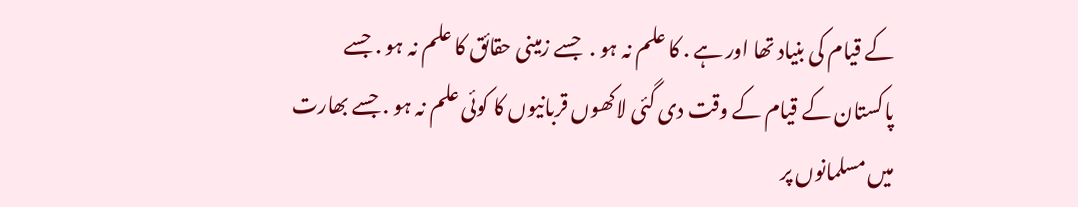کے قیام کی بنیاد تھا اور ہے . کا علم نہ ہو .  جسے زمینی حقائق کا علم نہ ہو . جسے پاکستان کے قیام کے وقت دی گئی لاکھوں قربانیوں کا کوئی علم نہ ہو . جسے بھارت میں مسلمانوں پر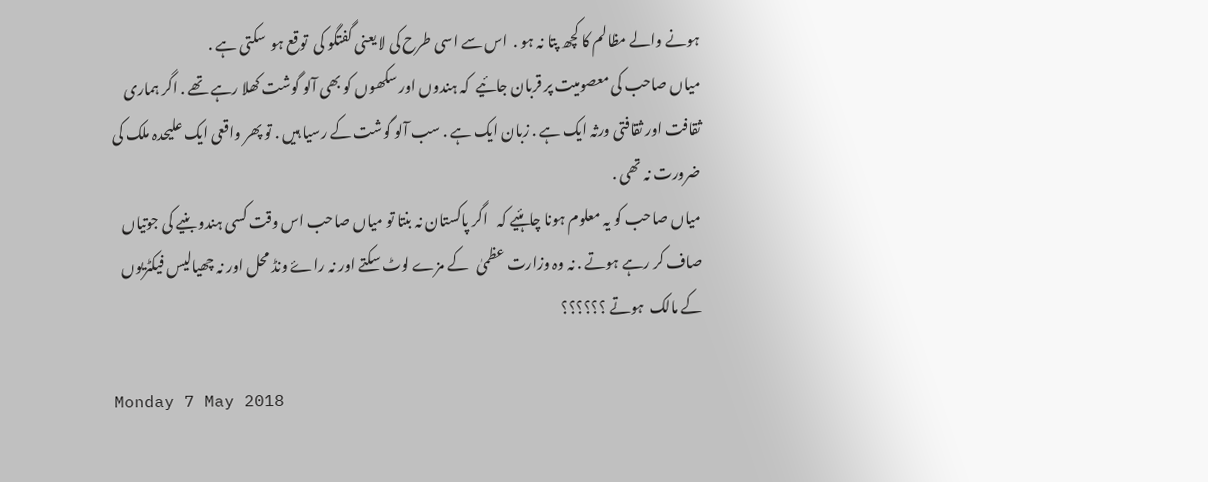ہونے والے مظالم کا کچھ پتا نہ ہو .  اس سے اسی طرح کی لا یعنی گفتگو کی  توقع ہو  سکتی ہے .
میاں صاحب کی معصومیت پر قربان جائیے  کہ ہندوں اور سکھوں کو بھی آلو گوشت کھلا رہے تھے . اگر ہماری ثقافت اور ثقافتی ورثہ ایک ہے . زبان ایک ہے . سب آلو گوشت کے رسیا ہیں . تو پھر واقعی ایک علیحدہ ملک کی ضرورت نہ تھی .
میاں صاحب کو یہ معلوم ہونا چاہئیے کہ   اگر پاکستان نہ بنتا تو میاں صاحب اس وقت کسی ہندو بنیے کی جوتیاں صاف کر رہے ہوتے . نہ وہ وزارت عظمیٰ   کے مزے لوٹ سکتے اور نہ راۓ ونڈ محل اور نہ چھیالیس فیکٹریوں   کے مالک  ہوتے ؟؟؟؟؟؟

Monday 7 May 2018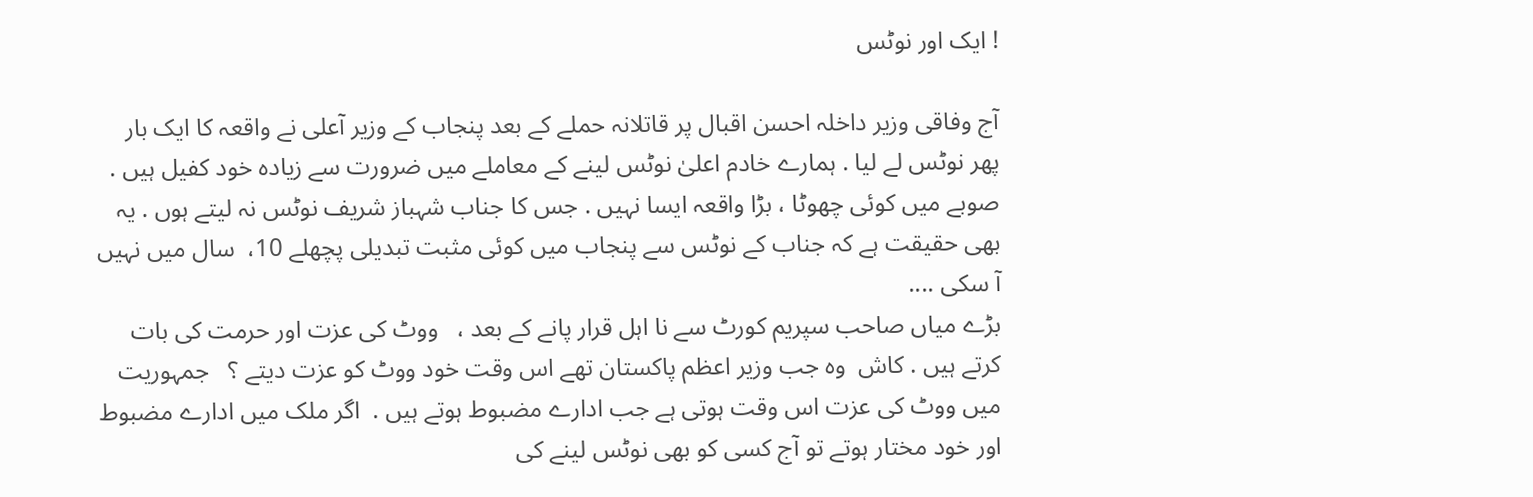! ایک اور نوٹس

آج وفاقی وزیر داخلہ احسن اقبال پر قاتلانہ حملے کے بعد پنجاب کے وزیر آعلی نے واقعہ کا ایک بار پھر نوٹس لے لیا . ہمارے خادم اعلیٰ نوٹس لینے کے معاملے میں ضرورت سے زیادہ خود کفیل ہیں . صوبے میں کوئی چھوٹا ، بڑا واقعہ ایسا نہیں . جس کا جناب شہباز شریف نوٹس نہ لیتے ہوں . یہ بھی حقیقت ہے کہ جناب کے نوٹس سے پنجاب میں کوئی مثبت تبدیلی پچھلے 10،  سال میں نہیں آ سکی ....
بڑے میاں صاحب سپریم کورٹ سے نا اہل قرار پانے کے بعد ،   ووٹ کی عزت اور حرمت کی بات کرتے ہیں . کاش  وہ جب وزیر اعظم پاکستان تھے اس وقت خود ووٹ کو عزت دیتے ؟   جمہوریت میں ووٹ کی عزت اس وقت ہوتی ہے جب ادارے مضبوط ہوتے ہیں .  اگر ملک میں ادارے مضبوط اور خود مختار ہوتے تو آج کسی کو بھی نوٹس لینے کی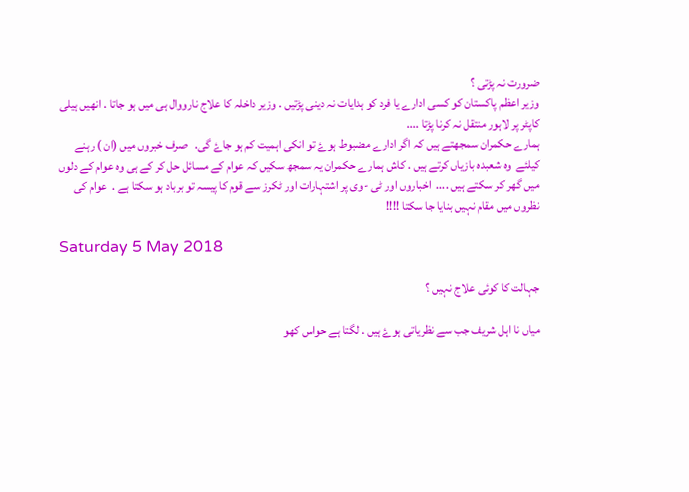ضرورت نہ پڑتی ؟
وزیر اعظم پاکستان کو کسی ادارے یا فرد کو ہدایات نہ دینی پڑتیں . وزیر داخلہ کا علاج نارووال ہی میں ہو جاتا . انھیں ہیلی کاپٹر پر لاہور منتقل نہ کرنا پڑتا ....
ہمارے حکمران سمجھتے ہیں کہ اگر ادارے مضبوط ہوۓ تو انکی اہمیت کم ہو جاۓ گی.   صرف خبروں میں (ان ) رہنے کیلئے  وہ شعبدہ بازیاں کرتے ہیں . کاش ہمارے حکمران یہ سمجھ سکیں کہ عوام کے مسائل حل کر کے ہی وہ عوام کے دلوں میں گھر کر سکتے ہیں ....  اخباروں اور ٹی -وی پر اشتہارات اور ٹکرز سے قوم کا پیسہ تو برباد ہو سکتا ہے .  عوام کی نظروں میں مقام نہیں بنایا جا سکتا !!!!

Saturday 5 May 2018

جہالت کا کوئی علاج نہیں ؟

میاں نا اہل شریف جب سے نظریاتی ہوۓ ہیں . لگتا ہے حواس کھو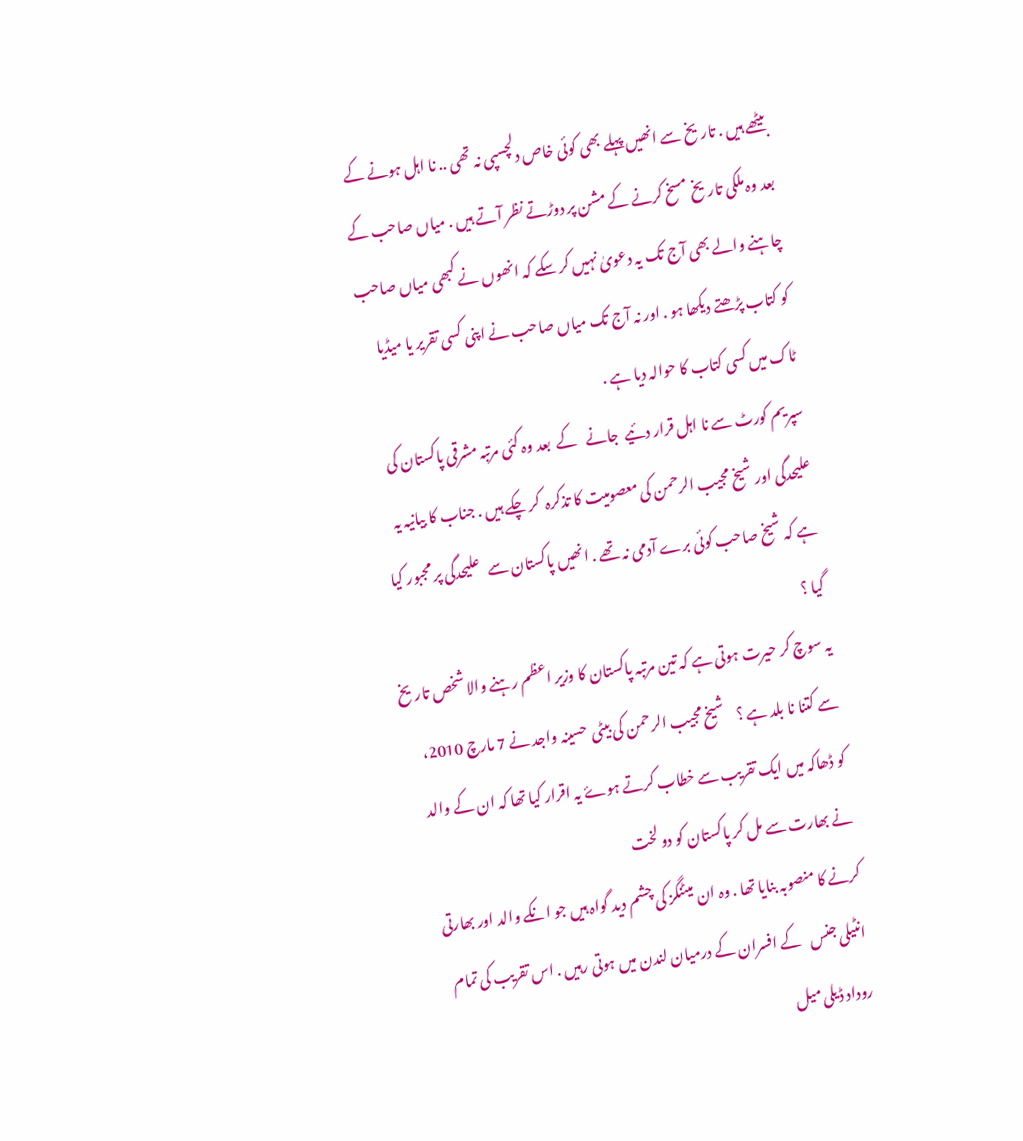بیٹھے ہیں . تاریخ سے انھیں پہلے بھی کوئی خاص دلچسپی نہ تھی .. نا اہل ہونے کے بعد وہ ملکی تاریخ مسخ کرنے کے مشن پر دوڑتے نظر آتے ہیں . میاں صاحب کے چاہنے والے بھی آج تک یہ دعویٰ نہیں کر سکے کہ انھوں نے کبھی میاں صاحب کو کتاب پڑھتے دیکھا ہو . اور نہ آج تک میاں صاحب نے اپنی کسی تقریر یا میڈیا ٹاک میں کسی کتاب کا حوالہ دیا ہے .
سپریم کورٹ سے نا اہل قرار دئیے  جانے   کے  بعد وہ کئی مرتبہ مشرقی پاکستان کی علیحدگی اور شیخ مجیب الرحمن کی معصومیت کا تذکرہ  کر چکے ہیں . جناب کا بیانیہ یہ ہے کہ شیخ صاحب کوئی برے آدمی نہ تھے . انھیں پاکستان سے   علیحدگی پر مجبور کیا گیا ؟
یہ سوچ کر حیرت ہوتی ہے کہ تین مرتبہ پاکستان کا وزیر اعظم رہنے والا شخص تاریخ سے کتنا نا بلد ہے ؟    شیخ مجیب الرحمن کی بیٹی  حسینہ واجد نے 7 مارچ 2010،   کو ڈھاکہ میں ایک تقریب سے خطاب کرتے ہوۓ یہ اقرار کیا تھا کہ ان کے والد نے بھارت سے مل کر پاکستان کو دو لخت
کرنے کا منصوبہ بنایا تھا . وہ ان میٹنگز کی چشم دید گواہ ہیں جو انکے والد اور بھارتی انٹیلی جنس   کے افسران کے درمیان لندن میں ہوتی رہیں . اس تقریب کی تمام روداد ڈیلی میل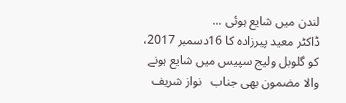لندن میں شایع ہوئی ...
ڈاکٹر معید پیرزادہ کا 16دسمبر 2017،   کو گلوبل ولیج سپیس میں شایع ہونے والا مضمون بھی جناب   نواز شریف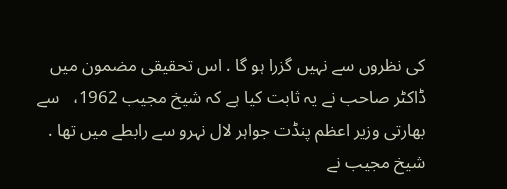کی نظروں سے نہیں گزرا ہو گا . اس تحقیقی مضمون میں ڈاکٹر صاحب نے یہ ثابت کیا ہے کہ شیخ مجیب 1962،   سے بھارتی وزیر اعظم پنڈت جواہر لال نہرو سے رابطے میں تھا . شیخ مجیب نے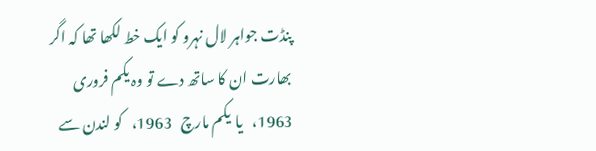پنڈت جواہر لال نہرو کو ایک خط لکھا تھا کہ اگر بھارت ان کا ساتھ دے تو وہ یکم فروری 1963،   یا  یکم مارچ   1963،   کو لندن سے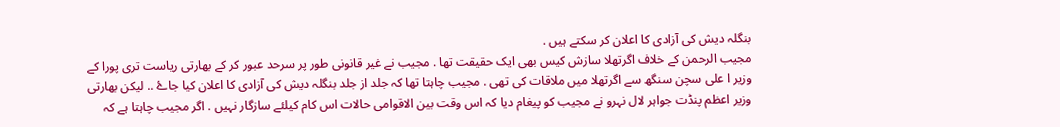بنگلہ دیش کی آزادی کا اعلان کر سکتے ہیں .
مجیب الرحمن کے خلاف اگرتھلا سازش کیس بھی ایک حقیقت تھا . مجیب نے غیر قانونی طور پر سرحد عبور کر کے بھارتی ریاست تری پورا کے وزیر ا علی سچن سنگھ سے اگرتھلا میں ملاقات کی تھی . مجیب چاہتا تھا کہ جلد از جلد بنگلہ دیش کی آزادی کا اعلان کیا جاۓ .. لیکن بھارتی وزیر اعظم پنڈت جواہر لال نہرو نے مجیب کو پیغام دیا کہ اس وقت بین الاقوامی حالات اس کام کیلئے سازگار نہیں . اگر مجیب چاہتا ہے کہ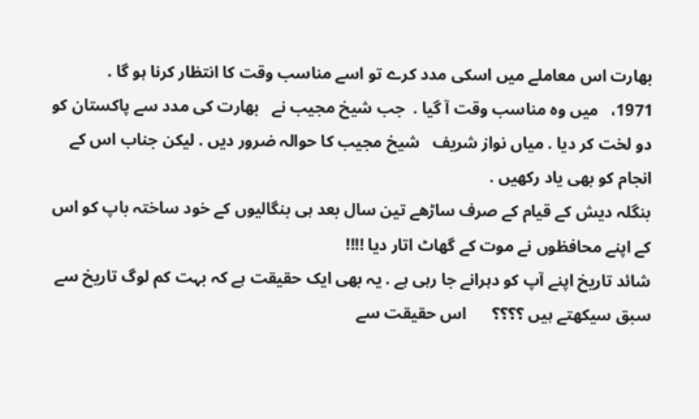بھارت اس معاملے میں اسکی مدد کرے تو اسے مناسب وقت کا انتظار کرنا ہو گا .
1971،   میں وہ مناسب وقت آ گیا .  جب شیخ مجیب نے   بھارت کی مدد سے پاکستان کو دو لخت کر دیا . میاں نواز شریف   شیخ مجیب کا حوالہ ضرور دیں . لیکن جناب اس کے انجام کو بھی یاد رکھیں .
بنگلہ دیش کے قیام کے صرف ساڑھے تین سال بعد ہی بنگالیوں کے خود ساختہ باپ کو اس کے اپنے محافظوں نے موت کے گھاٹ اتار دیا !!!!
شائد تاریخ اپنے آپ کو دہرانے جا رہی ہے . یہ بھی ایک حقیقت ہے کہ بہت کم لوگ تاریخ سے سبق سیکھتے ہیں ؟؟؟؟      اس حقیقت سے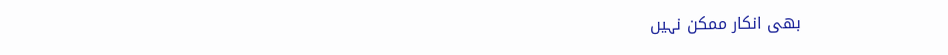بھی انکار ممکن نہیں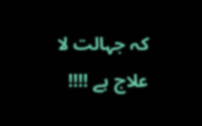کہ جہالت لا علاج ہے !!!!